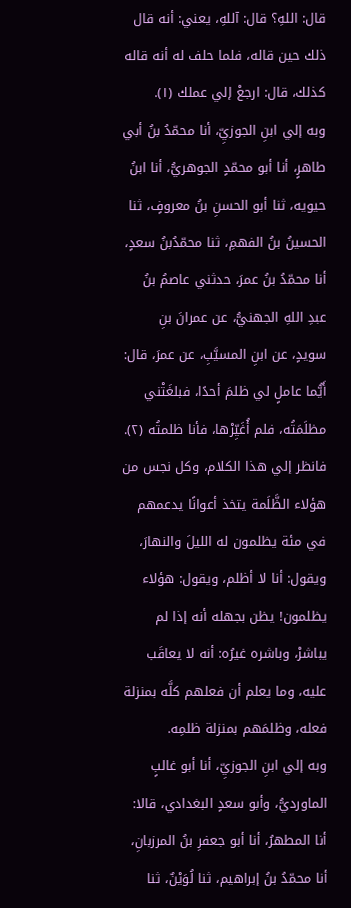قال: اللهِ؟ قال: آللهِ، يعني: أنه قال ذلك حين قاله، فلما حلف له أنه قاله كذلك، قال: ارجعْ إلي عملك (١).
وبه إلي ابنِ الجوزيِّ، أنا محمّدُ بنُ أبي طاهرٍ، أنا أبو محمّدٍ الجوهريُّ، أنا ابنُ حيويه، ثنا أبو الحسنِ بنُ معروفٍ، ثنا الحسينُ بنُ الفهمِ، ثنا محمّدُبنُ سعدٍ، أنا محمّدُ بنُ عمرَ، حدثني عاصمُ بنُ عبدِ اللهِ الجهنيُّ، عن عمرانَ بنِ سويدٍ، عن ابنِ المسيَّبِ، عن عمرَ، قال: أَيُّما عاملٍ لي ظلمَ أحدًا، فبلغَتْني مظلَمَتُه، فلم أُغَيِّرْها، فأنا ظلمتُه (٢).
فانظر إلي هذا الكلام، وكل نجس من هؤلاء الظَّلَمة يتخذ أعوانًا يدعمهم في مئة يظلمون له الليلَ والنهارَ، ويقول: أنا لا أظلم، ويقول: هؤلاء يظلمون! يظن بجهله أنه إذا لم يباشرْ، وباشره غيرُه: أنه لا يعاقَب عليه، وما يعلم أن فعلهم كلَّه بمنزلة فعله، وظلمَهم بمنزلة ظلمِه.
وبه إلي ابنِ الجوزيِّ، أنا أبو غالبٍ الماورديُّ، وأبو سعدٍ البغدادي، قالا: أنا المطهرُ، أنا أبو جعفرِ بنُ المرزبانِ، أنا محمّدُ بنُ إبراهيم، ثنا لُوَيْنٌ، ثنا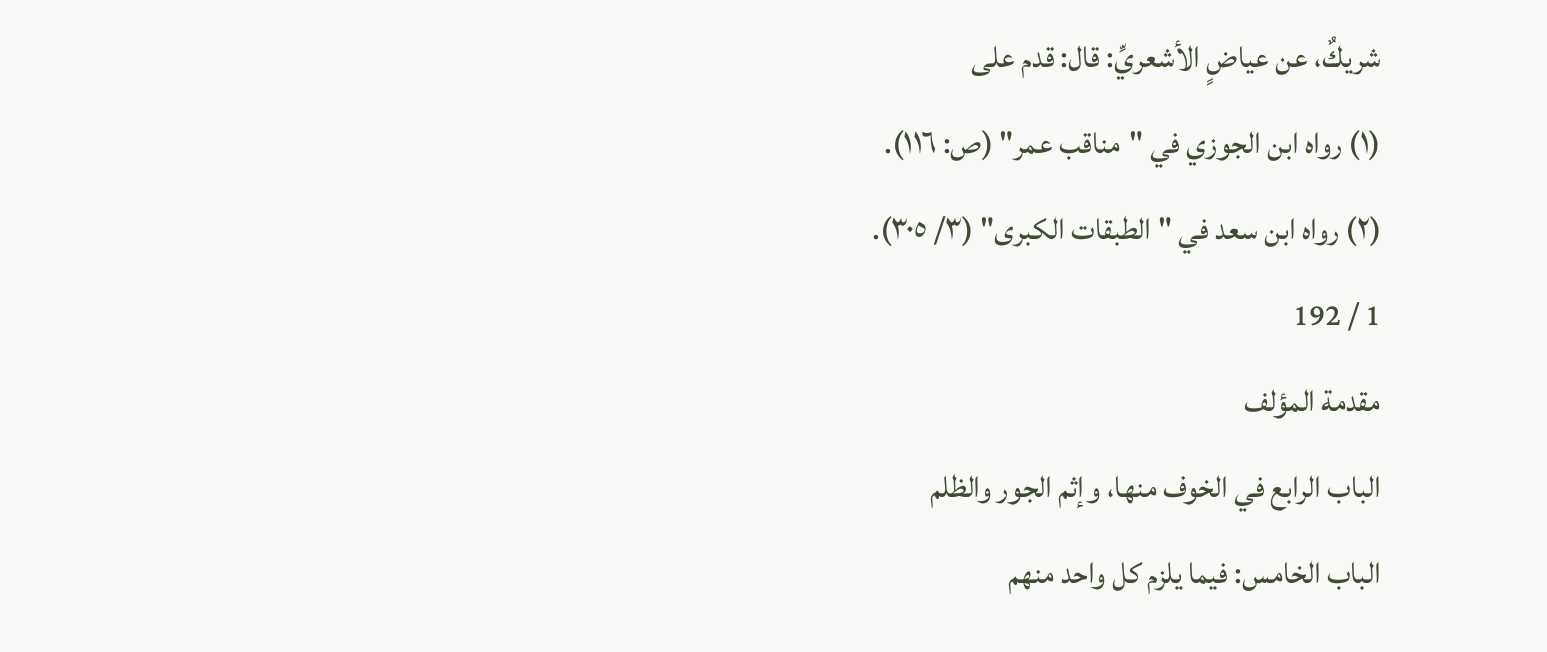شريكٌ، عن عياضٍ الأشعريِّ: قال: قدم على
(١) رواه ابن الجوزي في "مناقب عمر" (ص: ١١٦).
(٢) رواه ابن سعد في "الطبقات الكبرى" (٣/ ٣٠٥).
1 / 192
مقدمة المؤلف
الباب الرابع في الخوف منها، وإثم الجور والظلم
الباب الخامس: فيما يلزم كل واحد منهم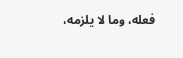فعله، وما لا يلزمه،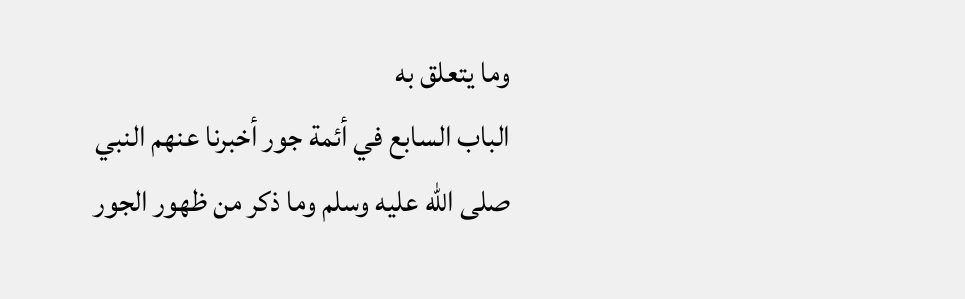وما يتعلق به
الباب السابع في أئمة جور أخبرنا عنهم النبي صلى الله عليه وسلم وما ذكر من ظهور الجور